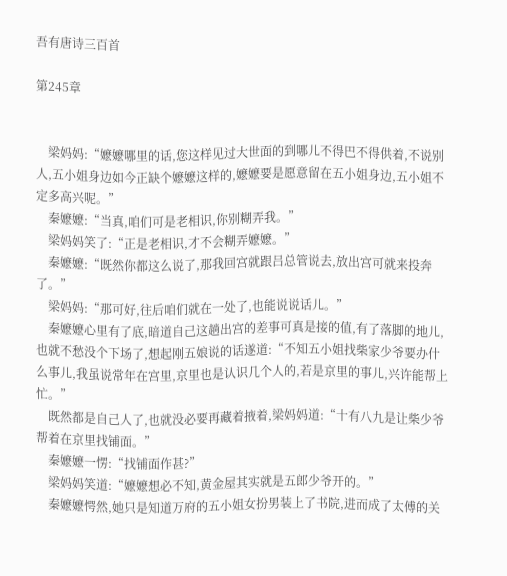吾有唐诗三百首

第245章


    梁妈妈:“嬷嬷哪里的话,您这样见过大世面的到哪儿不得巴不得供着,不说别人,五小姐身边如今正缺个嬷嬷这样的,嬷嬷要是愿意留在五小姐身边,五小姐不定多高兴呢。”
    秦嬷嬷:“当真,咱们可是老相识,你别糊弄我。”
    梁妈妈笑了:“正是老相识,才不会糊弄嬷嬷。”
    秦嬷嬷:“既然你都这么说了,那我回宫就跟吕总管说去,放出宫可就来投奔了。”
    梁妈妈:“那可好,往后咱们就在一处了,也能说说话儿。”
    秦嬷嬷心里有了底,暗道自己这趟出宫的差事可真是接的值,有了落脚的地儿,也就不愁没个下场了,想起刚五娘说的话遂道:“不知五小姐找柴家少爷要办什么事儿,我虽说常年在宫里,京里也是认识几个人的,若是京里的事儿,兴许能帮上忙。”
    既然都是自己人了,也就没必要再藏着掖着,梁妈妈道:“十有八九是让柴少爷帮着在京里找铺面。”
    秦嬷嬷一愣:“找铺面作甚?”
    梁妈妈笑道:“嬷嬷想必不知,黄金屋其实就是五郎少爷开的。”
    秦嬷嬷愕然,她只是知道万府的五小姐女扮男装上了书院,进而成了太傅的关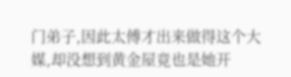门弟子,因此太傅才出来做得这个大媒,却没想到黄金屋竟也是她开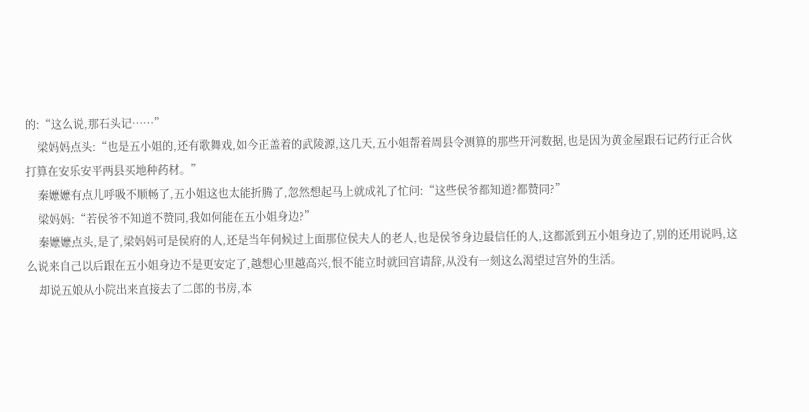的:“这么说,那石头记……”
    梁妈妈点头:“也是五小姐的,还有歌舞戏,如今正盖着的武陵源,这几天,五小姐帮着周县令测算的那些开河数据,也是因为黄金屋跟石记药行正合伙打算在安乐安平两县买地种药材。”
    秦嬷嬷有点儿呼吸不顺畅了,五小姐这也太能折腾了,忽然想起马上就成礼了忙问:“这些侯爷都知道?都赞同?”
    梁妈妈:“若侯爷不知道不赞同,我如何能在五小姐身边?”
    秦嬷嬷点头,是了,梁妈妈可是侯府的人,还是当年伺候过上面那位侯夫人的老人,也是侯爷身边最信任的人,这都派到五小姐身边了,别的还用说吗,这么说来自己以后跟在五小姐身边不是更安定了,越想心里越高兴,恨不能立时就回宫请辞,从没有一刻这么渴望过宫外的生活。
    却说五娘从小院出来直接去了二郎的书房,本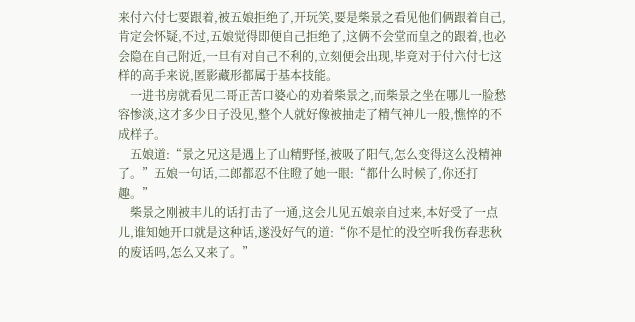来付六付七要跟着,被五娘拒绝了,开玩笑,要是柴景之看见他们俩跟着自己,肯定会怀疑,不过,五娘觉得即便自己拒绝了,这俩不会堂而皇之的跟着,也必会隐在自己附近,一旦有对自己不利的,立刻便会出现,毕竟对于付六付七这样的高手来说,匿影藏形都属于基本技能。
    一进书房就看见二哥正苦口婆心的劝着柴景之,而柴景之坐在哪儿一脸愁容惨淡,这才多少日子没见,整个人就好像被抽走了精气神儿一般,憔悴的不成样子。
    五娘道:“景之兄这是遇上了山精野怪,被吸了阳气,怎么变得这么没精神了。”五娘一句话,二郎都忍不住瞪了她一眼:“都什么时候了,你还打趣。”
    柴景之刚被丰儿的话打击了一通,这会儿见五娘亲自过来,本好受了一点儿,谁知她开口就是这种话,遂没好气的道:“你不是忙的没空听我伤春悲秋的废话吗,怎么又来了。”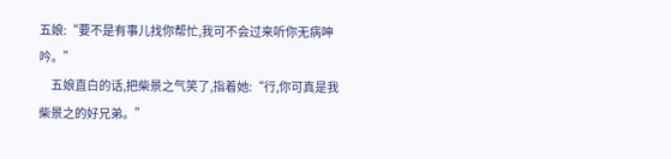五娘:“要不是有事儿找你帮忙,我可不会过来听你无病呻吟。”
    五娘直白的话,把柴景之气笑了,指着她:“行,你可真是我柴景之的好兄弟。”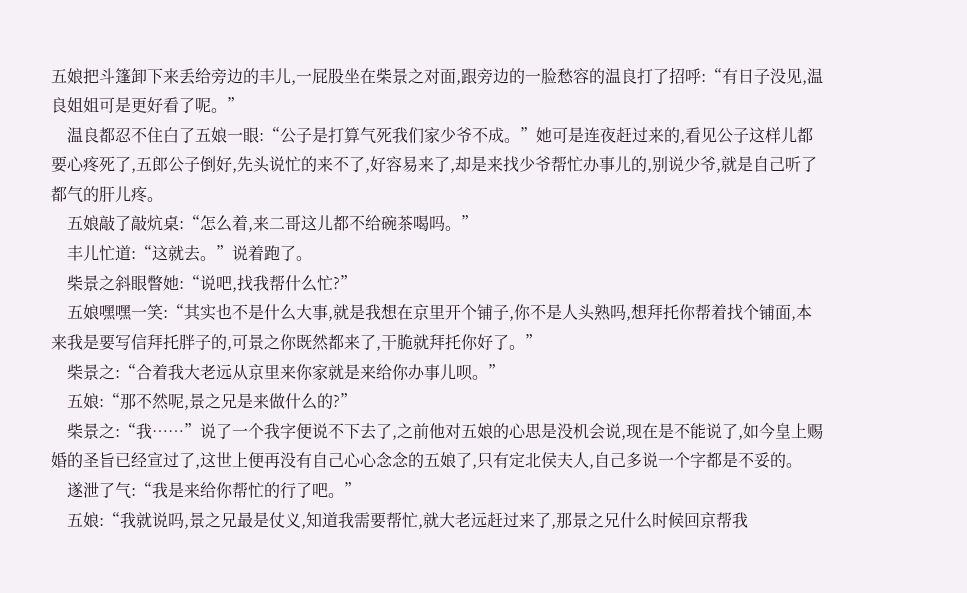五娘把斗篷卸下来丢给旁边的丰儿,一屁股坐在柴景之对面,跟旁边的一脸愁容的温良打了招呼:“有日子没见,温良姐姐可是更好看了呢。”
    温良都忍不住白了五娘一眼:“公子是打算气死我们家少爷不成。”她可是连夜赶过来的,看见公子这样儿都要心疼死了,五郎公子倒好,先头说忙的来不了,好容易来了,却是来找少爷帮忙办事儿的,别说少爷,就是自己听了都气的肝儿疼。
    五娘敲了敲炕桌:“怎么着,来二哥这儿都不给碗茶喝吗。”
    丰儿忙道:“这就去。”说着跑了。
    柴景之斜眼瞥她:“说吧,找我帮什么忙?”
    五娘嘿嘿一笑:“其实也不是什么大事,就是我想在京里开个铺子,你不是人头熟吗,想拜托你帮着找个铺面,本来我是要写信拜托胖子的,可景之你既然都来了,干脆就拜托你好了。”
    柴景之:“合着我大老远从京里来你家就是来给你办事儿呗。”
    五娘:“那不然呢,景之兄是来做什么的?”
    柴景之:“我……”说了一个我字便说不下去了,之前他对五娘的心思是没机会说,现在是不能说了,如今皇上赐婚的圣旨已经宣过了,这世上便再没有自己心心念念的五娘了,只有定北侯夫人,自己多说一个字都是不妥的。
    遂泄了气:“我是来给你帮忙的行了吧。”
    五娘:“我就说吗,景之兄最是仗义,知道我需要帮忙,就大老远赶过来了,那景之兄什么时候回京帮我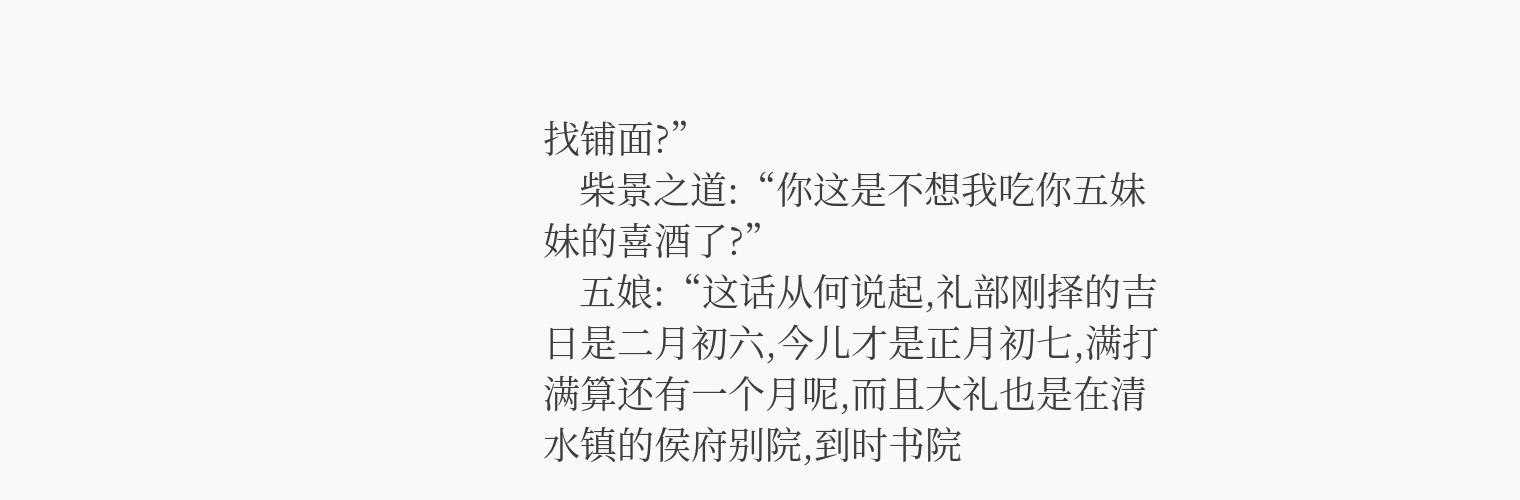找铺面?”
    柴景之道:“你这是不想我吃你五妹妹的喜酒了?”
    五娘:“这话从何说起,礼部刚择的吉日是二月初六,今儿才是正月初七,满打满算还有一个月呢,而且大礼也是在清水镇的侯府别院,到时书院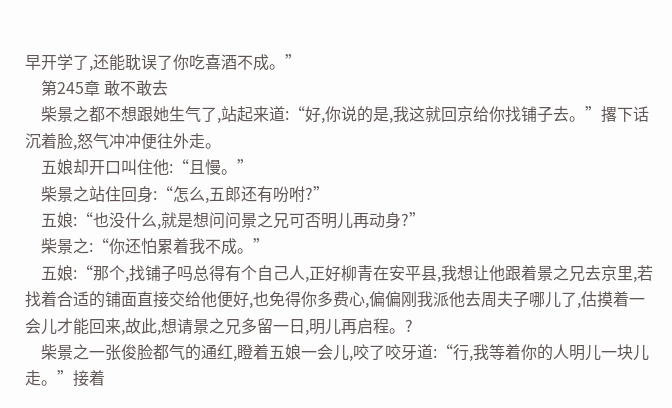早开学了,还能耽误了你吃喜酒不成。”
    第245章 敢不敢去
    柴景之都不想跟她生气了,站起来道:“好,你说的是,我这就回京给你找铺子去。”撂下话沉着脸,怒气冲冲便往外走。
    五娘却开口叫住他:“且慢。”
    柴景之站住回身:“怎么,五郎还有吩咐?”
    五娘:“也没什么,就是想问问景之兄可否明儿再动身?”
    柴景之:“你还怕累着我不成。”
    五娘:“那个,找铺子吗总得有个自己人,正好柳青在安平县,我想让他跟着景之兄去京里,若找着合适的铺面直接交给他便好,也免得你多费心,偏偏刚我派他去周夫子哪儿了,估摸着一会儿才能回来,故此,想请景之兄多留一日,明儿再启程。?
    柴景之一张俊脸都气的通红,瞪着五娘一会儿,咬了咬牙道:“行,我等着你的人明儿一块儿走。”接着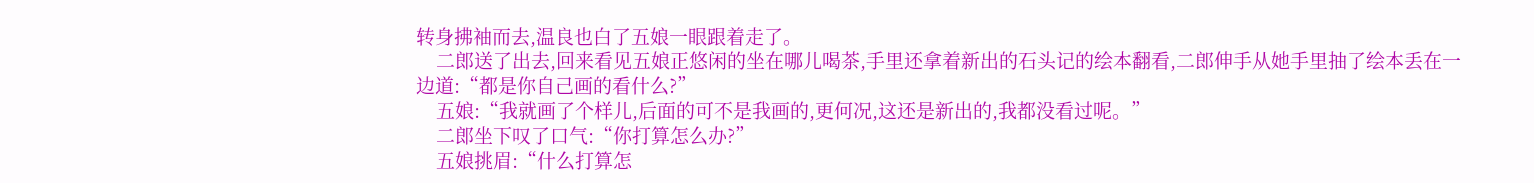转身拂袖而去,温良也白了五娘一眼跟着走了。
    二郎送了出去,回来看见五娘正悠闲的坐在哪儿喝茶,手里还拿着新出的石头记的绘本翻看,二郎伸手从她手里抽了绘本丢在一边道:“都是你自己画的看什么?”
    五娘:“我就画了个样儿,后面的可不是我画的,更何况,这还是新出的,我都没看过呢。”
    二郎坐下叹了口气:“你打算怎么办?”
    五娘挑眉:“什么打算怎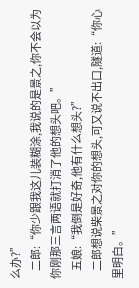么办?”
    二郎:“你少跟我这儿装糊涂,我说的是景之,你不会以为你刚那三言两语就打消了他的想头吧。”
    五娘:“我倒是好奇,他有什么想头?”
    二郎想说柴景之对你的想头,可又说不出口,隧道:“你心里明白。”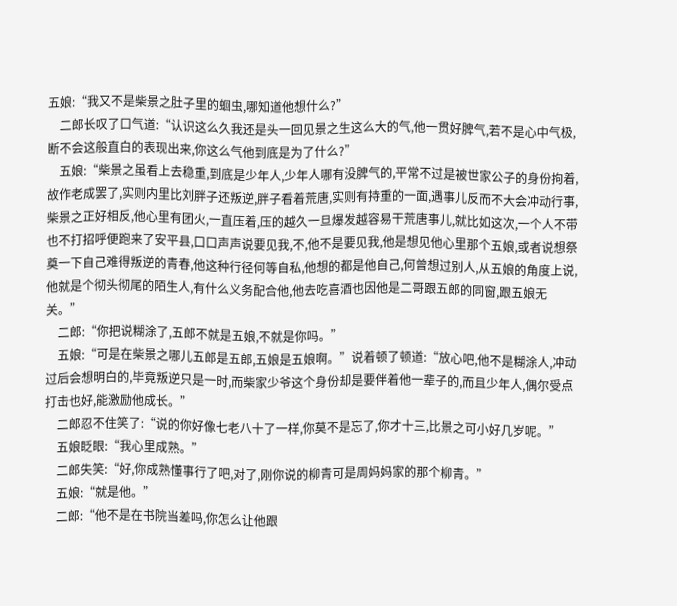五娘:“我又不是柴景之肚子里的蛔虫,哪知道他想什么?”
    二郎长叹了口气道:“认识这么久我还是头一回见景之生这么大的气,他一贯好脾气,若不是心中气极,断不会这般直白的表现出来,你这么气他到底是为了什么?”
    五娘:“柴景之虽看上去稳重,到底是少年人,少年人哪有没脾气的,平常不过是被世家公子的身份拘着,故作老成罢了,实则内里比刘胖子还叛逆,胖子看着荒唐,实则有持重的一面,遇事儿反而不大会冲动行事,柴景之正好相反,他心里有团火,一直压着,压的越久一旦爆发越容易干荒唐事儿,就比如这次,一个人不带也不打招呼便跑来了安平县,口口声声说要见我,不,他不是要见我,他是想见他心里那个五娘,或者说想祭奠一下自己难得叛逆的青春,他这种行径何等自私,他想的都是他自己,何曾想过别人,从五娘的角度上说,他就是个彻头彻尾的陌生人,有什么义务配合他,他去吃喜酒也因他是二哥跟五郎的同窗,跟五娘无关。”
    二郎:“你把说糊涂了,五郎不就是五娘,不就是你吗。”
    五娘:“可是在柴景之哪儿五郎是五郎,五娘是五娘啊。”说着顿了顿道:“放心吧,他不是糊涂人,冲动过后会想明白的,毕竟叛逆只是一时,而柴家少爷这个身份却是要伴着他一辈子的,而且少年人,偶尔受点打击也好,能激励他成长。”
    二郎忍不住笑了:“说的你好像七老八十了一样,你莫不是忘了,你才十三,比景之可小好几岁呢。”
    五娘眨眼:“我心里成熟。”
    二郎失笑:“好,你成熟懂事行了吧,对了,刚你说的柳青可是周妈妈家的那个柳青。”
    五娘:“就是他。”
    二郎:“他不是在书院当差吗,你怎么让他跟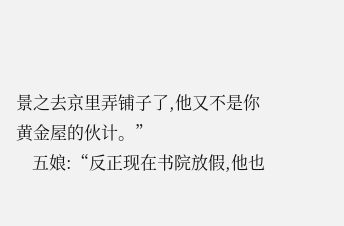景之去京里弄铺子了,他又不是你黄金屋的伙计。”
    五娘:“反正现在书院放假,他也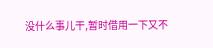没什么事儿干,暂时借用一下又不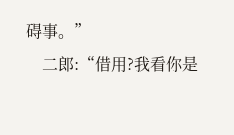碍事。”
    二郎:“借用?我看你是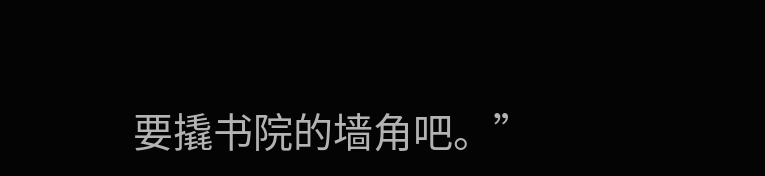要撬书院的墙角吧。”